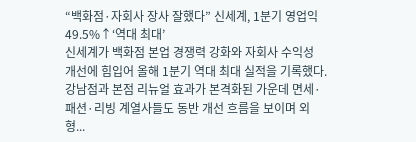“백화점·자회사 장사 잘했다” 신세계, 1분기 영업익 49.5%↑‘역대 최대’
신세계가 백화점 본업 경쟁력 강화와 자회사 수익성 개선에 힘입어 올해 1분기 역대 최대 실적을 기록했다. 강남점과 본점 리뉴얼 효과가 본격화된 가운데 면세·패션·리빙 계열사들도 동반 개선 흐름을 보이며 외형...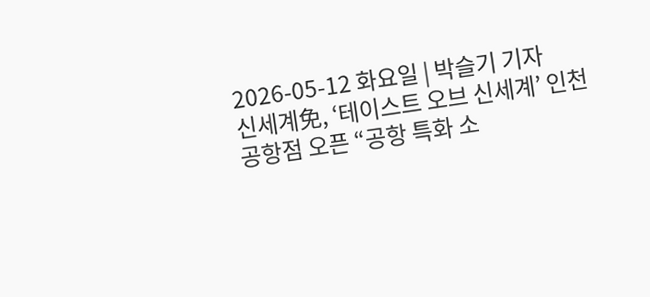2026-05-12 화요일 | 박슬기 기자
신세계免, ‘테이스트 오브 신세계’ 인천공항점 오픈 “공항 특화 소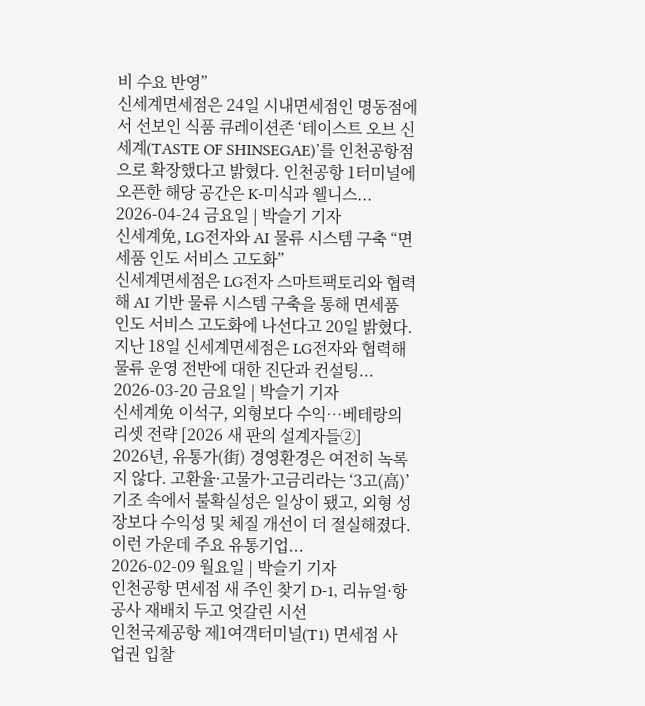비 수요 반영”
신세계면세점은 24일 시내면세점인 명동점에서 선보인 식품 큐레이션존 ‘테이스트 오브 신세계(TASTE OF SHINSEGAE)’를 인천공항점으로 확장했다고 밝혔다. 인천공항 1터미널에 오픈한 해당 공간은 K-미식과 웰니스...
2026-04-24 금요일 | 박슬기 기자
신세계免, LG전자와 AI 물류 시스템 구축 “면세품 인도 서비스 고도화”
신세계면세점은 LG전자 스마트팩토리와 협력해 AI 기반 물류 시스템 구축을 통해 면세품 인도 서비스 고도화에 나선다고 20일 밝혔다.지난 18일 신세계면세점은 LG전자와 협력해 물류 운영 전반에 대한 진단과 컨설팅...
2026-03-20 금요일 | 박슬기 기자
신세계免 이석구, 외형보다 수익…베테랑의 리셋 전략 [2026 새 판의 설계자들②]
2026년, 유통가(街) 경영환경은 여전히 녹록지 않다. 고환율·고물가·고금리라는 ‘3고(高)’ 기조 속에서 불확실성은 일상이 됐고, 외형 성장보다 수익성 및 체질 개선이 더 절실해졌다. 이런 가운데 주요 유통기업...
2026-02-09 월요일 | 박슬기 기자
인천공항 면세점 새 주인 찾기 D-1, 리뉴얼·항공사 재배치 두고 엇갈린 시선
인천국제공항 제1여객터미널(T1) 면세점 사업권 입찰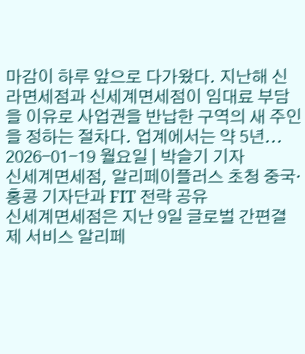마감이 하루 앞으로 다가왔다. 지난해 신라면세점과 신세계면세점이 임대료 부담을 이유로 사업권을 반납한 구역의 새 주인을 정하는 절차다. 업계에서는 약 5년...
2026-01-19 월요일 | 박슬기 기자
신세계면세점, 알리페이플러스 초청 중국·홍콩 기자단과 FIT 전략 공유
신세계면세점은 지난 9일 글로벌 간편결제 서비스 알리페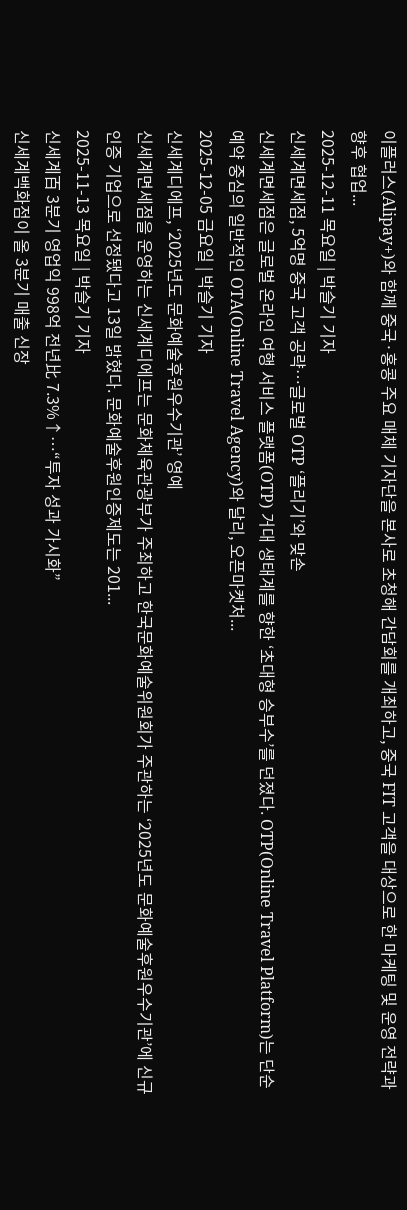이플러스(Alipay+)와 함께 중국·홍콩 주요 매체 기자단을 본사로 초청해 간담회를 개최하고, 중국 FIT 고객을 대상으로 한 마케팅 및 운영 전략과 향후 협업...
2025-12-11 목요일 | 박슬기 기자
신세계면세점, 5억명 중국 고객 공략…글로벌 OTP ‘플리기’와 맞손
신세계면세점은 글로벌 온라인 여행 서비스 플랫폼(OTP) 거대 생태계를 향한 ‘초대형 승부수’를 던졌다. OTP(Online Travel Platform)는 단순 예약 중심의 일반적인 OTA(Online Travel Agency)와 달리, 오픈마켓처...
2025-12-05 금요일 | 박슬기 기자
신세계디에프, ‘2025년도 문화예술후원우수기관’ 영예
신세계면세점을 운영하는 신세계디에프는 문화체육관광부가 주최하고 한국문화예술위원회가 주관하는 ‘2025년도 문화예술후원우수기관’에 신규 인증 기업으로 선정됐다고 13일 밝혔다. 문화예술후원인증제도는 201...
2025-11-13 목요일 | 박슬기 기자
신세계百 3분기 영업익 998억 전년比 7.3%↑…“투자 성과 가시화”
신세계백화점이 올 3분기 매출 신장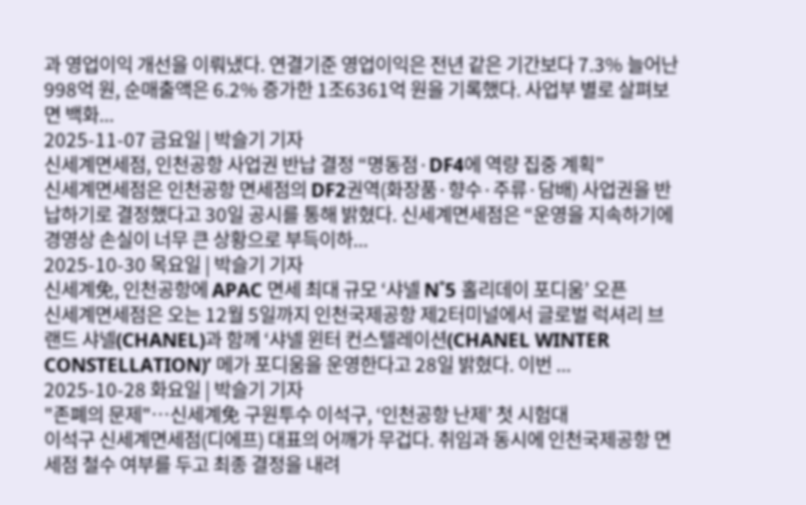과 영업이익 개선을 이뤄냈다. 연결기준 영업이익은 전년 같은 기간보다 7.3% 늘어난 998억 원, 순매출액은 6.2% 증가한 1조6361억 원을 기록했다. 사업부 별로 살펴보면 백화...
2025-11-07 금요일 | 박슬기 기자
신세계면세점, 인천공항 사업권 반납 결정 “명동점·DF4에 역량 집중 계획”
신세계면세점은 인천공항 면세점의 DF2권역(화장품·향수·주류·담배) 사업권을 반납하기로 결정했다고 30일 공시를 통해 밝혔다. 신세계면세점은 “운영을 지속하기에 경영상 손실이 너무 큰 상황으로 부득이하...
2025-10-30 목요일 | 박슬기 기자
신세계免, 인천공항에 APAC 면세 최대 규모 ‘샤넬 N˚5 홀리데이 포디움’ 오픈
신세계면세점은 오는 12월 5일까지 인천국제공항 제2터미널에서 글로벌 럭셔리 브랜드 샤넬(CHANEL)과 함께 ‘샤넬 윈터 컨스텔레이션(CHANEL WINTER CONSTELLATION)’ 메가 포디움을 운영한다고 28일 밝혔다. 이번 ...
2025-10-28 화요일 | 박슬기 기자
"존폐의 문제"…신세계免 구원투수 이석구, ‘인천공항 난제’ 첫 시험대
이석구 신세계면세점(디에프) 대표의 어깨가 무겁다. 취임과 동시에 인천국제공항 면세점 철수 여부를 두고 최종 결정을 내려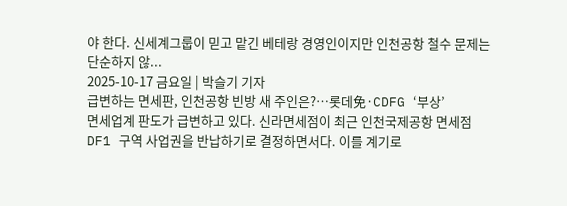야 한다. 신세계그룹이 믿고 맡긴 베테랑 경영인이지만 인천공항 철수 문제는 단순하지 않...
2025-10-17 금요일 | 박슬기 기자
급변하는 면세판, 인천공항 빈방 새 주인은?…롯데免·CDFG ‘부상’
면세업계 판도가 급변하고 있다. 신라면세점이 최근 인천국제공항 면세점 DF1 구역 사업권을 반납하기로 결정하면서다. 이를 계기로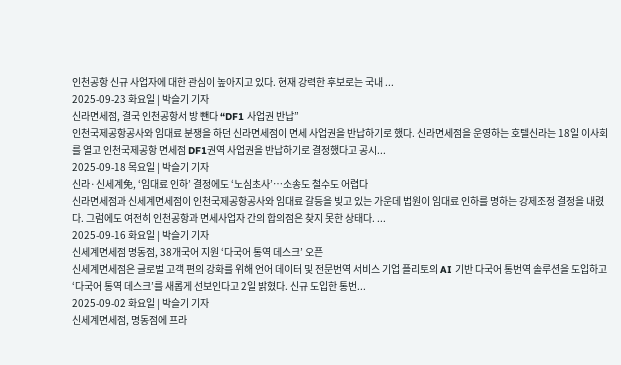인천공항 신규 사업자에 대한 관심이 높아지고 있다. 현재 강력한 후보로는 국내 ...
2025-09-23 화요일 | 박슬기 기자
신라면세점, 결국 인천공항서 방 뺀다 “DF1 사업권 반납”
인천국제공항공사와 임대료 분쟁을 하던 신라면세점이 면세 사업권을 반납하기로 했다. 신라면세점을 운영하는 호텔신라는 18일 이사회를 열고 인천국제공항 면세점 DF1권역 사업권을 반납하기로 결정했다고 공시...
2025-09-18 목요일 | 박슬기 기자
신라·신세계免, ‘임대료 인하’ 결정에도 ‘노심초사’…소송도 철수도 어렵다
신라면세점과 신세계면세점이 인천국제공항공사와 임대료 갈등을 빚고 있는 가운데 법원이 임대료 인하를 명하는 강제조정 결정을 내렸다. 그럼에도 여전히 인천공항과 면세사업자 간의 합의점은 찾지 못한 상태다. ...
2025-09-16 화요일 | 박슬기 기자
신세계면세점 명동점, 38개국어 지원 ‘다국어 통역 데스크’ 오픈
신세계면세점은 글로벌 고객 편의 강화를 위해 언어 데이터 및 전문번역 서비스 기업 플리토의 AI 기반 다국어 통번역 솔루션을 도입하고 ‘다국어 통역 데스크’를 새롭게 선보인다고 2일 밝혔다. 신규 도입한 통번...
2025-09-02 화요일 | 박슬기 기자
신세계면세점, 명동점에 프라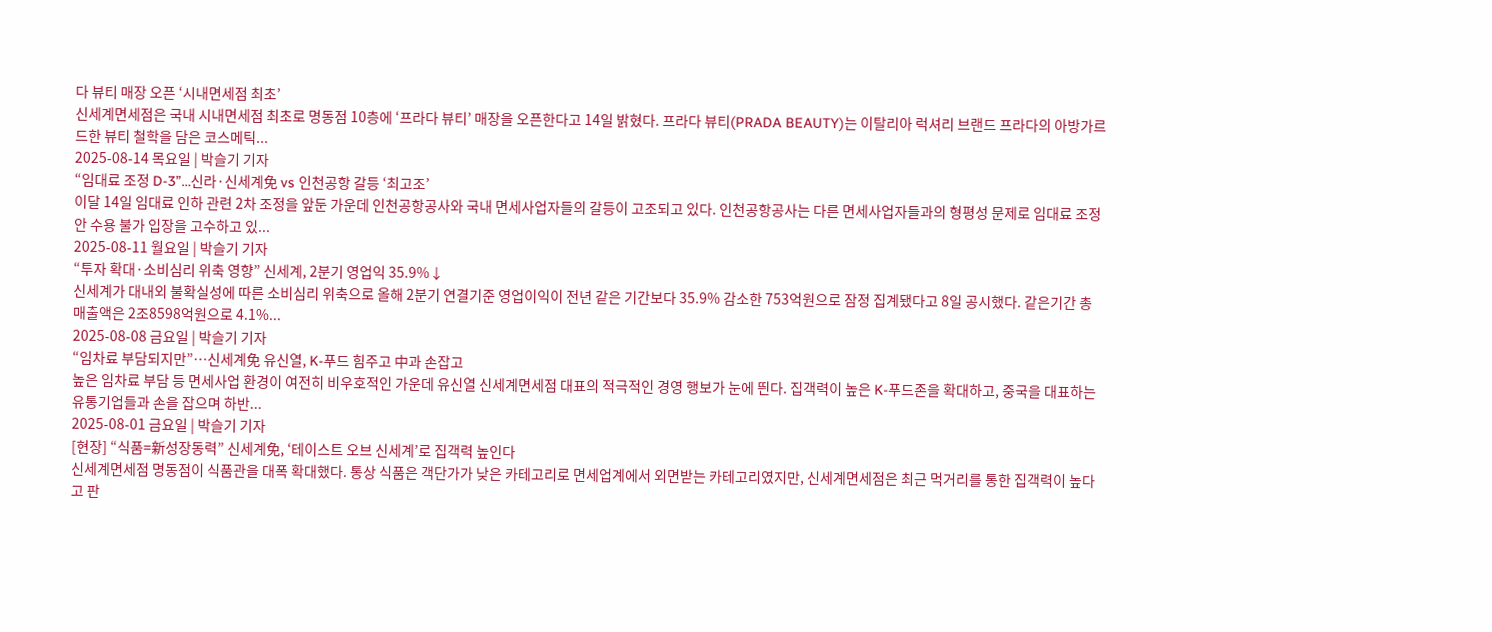다 뷰티 매장 오픈 ‘시내면세점 최초’
신세계면세점은 국내 시내면세점 최초로 명동점 10층에 ‘프라다 뷰티’ 매장을 오픈한다고 14일 밝혔다. 프라다 뷰티(PRADA BEAUTY)는 이탈리아 럭셔리 브랜드 프라다의 아방가르드한 뷰티 철학을 담은 코스메틱...
2025-08-14 목요일 | 박슬기 기자
“임대료 조정 D-3”…신라·신세계免 vs 인천공항 갈등 ‘최고조’
이달 14일 임대료 인하 관련 2차 조정을 앞둔 가운데 인천공항공사와 국내 면세사업자들의 갈등이 고조되고 있다. 인천공항공사는 다른 면세사업자들과의 형평성 문제로 임대료 조정안 수용 불가 입장을 고수하고 있...
2025-08-11 월요일 | 박슬기 기자
“투자 확대·소비심리 위축 영향” 신세계, 2분기 영업익 35.9%↓
신세계가 대내외 불확실성에 따른 소비심리 위축으로 올해 2분기 연결기준 영업이익이 전년 같은 기간보다 35.9% 감소한 753억원으로 잠정 집계됐다고 8일 공시했다. 같은기간 총 매출액은 2조8598억원으로 4.1%...
2025-08-08 금요일 | 박슬기 기자
“임차료 부담되지만”…신세계免 유신열, K-푸드 힘주고 中과 손잡고
높은 임차료 부담 등 면세사업 환경이 여전히 비우호적인 가운데 유신열 신세계면세점 대표의 적극적인 경영 행보가 눈에 띈다. 집객력이 높은 K-푸드존을 확대하고, 중국을 대표하는 유통기업들과 손을 잡으며 하반...
2025-08-01 금요일 | 박슬기 기자
[현장] “식품=新성장동력” 신세계免, ‘테이스트 오브 신세계’로 집객력 높인다
신세계면세점 명동점이 식품관을 대폭 확대했다. 통상 식품은 객단가가 낮은 카테고리로 면세업계에서 외면받는 카테고리였지만, 신세계면세점은 최근 먹거리를 통한 집객력이 높다고 판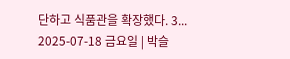단하고 식품관을 확장했다. 3...
2025-07-18 금요일 | 박슬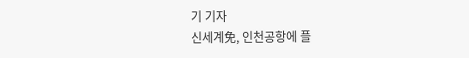기 기자
신세계免, 인천공항에 플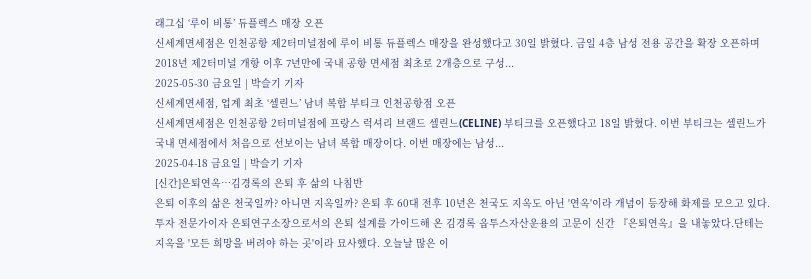래그십 ‘루이 비통’ 듀플렉스 매장 오픈
신세계면세점은 인천공항 제2터미널점에 루이 비통 듀플렉스 매장을 완성했다고 30일 밝혔다. 금일 4층 남성 전용 공간을 확장 오픈하며 2018년 제2터미널 개항 이후 7년만에 국내 공항 면세점 최초로 2개층으로 구성...
2025-05-30 금요일 | 박슬기 기자
신세계면세점, 업계 최초 ‘셀린느’ 남녀 복합 부티크 인천공항점 오픈
신세계면세점은 인천공항 2터미널점에 프랑스 럭셔리 브랜드 셀린느(CELINE) 부티크를 오픈했다고 18일 밝혔다. 이번 부티크는 셀린느가 국내 면세점에서 처음으로 선보이는 남녀 복합 매장이다. 이번 매장에는 남성...
2025-04-18 금요일 | 박슬기 기자
[신간]은퇴연옥…김경록의 은퇴 후 삶의 나침반
은퇴 이후의 삶은 천국일까? 아니면 지옥일까? 은퇴 후 60대 전후 10년은 천국도 지옥도 아닌 '연옥'이라 개념이 등장해 화제를 모으고 있다.투자 전문가이자 은퇴연구소장으로서의 은퇴 설계를 가이드해 온 김경록 옵투스자산운용의 고문이 신간 『은퇴연옥』을 내놓았다.단테는 지옥을 '모든 희망을 버려야 하는 곳'이라 묘사했다. 오늘날 많은 이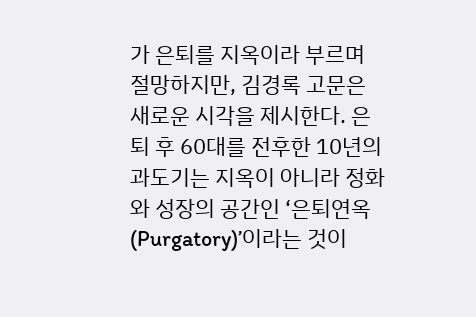가 은퇴를 지옥이라 부르며 절망하지만, 김경록 고문은 새로운 시각을 제시한다. 은퇴 후 60대를 전후한 10년의 과도기는 지옥이 아니라 정화와 성장의 공간인 ‘은퇴연옥(Purgatory)’이라는 것이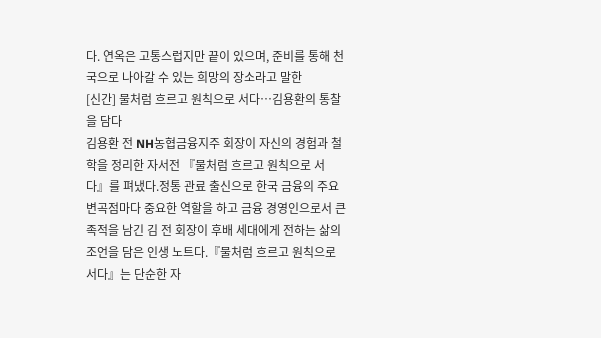다. 연옥은 고통스럽지만 끝이 있으며, 준비를 통해 천국으로 나아갈 수 있는 희망의 장소라고 말한
[신간] 물처럼 흐르고 원칙으로 서다…김용환의 통찰을 담다
김용환 전 NH농협금융지주 회장이 자신의 경험과 철학을 정리한 자서전 『물처럼 흐르고 원칙으로 서다』를 펴냈다.정통 관료 출신으로 한국 금융의 주요 변곡점마다 중요한 역할을 하고 금융 경영인으로서 큰 족적을 남긴 김 전 회장이 후배 세대에게 전하는 삶의 조언을 담은 인생 노트다.『물처럼 흐르고 원칙으로 서다』는 단순한 자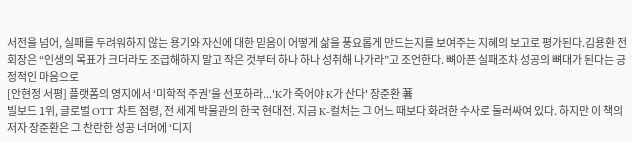서전을 넘어, 실패를 두려워하지 않는 용기와 자신에 대한 믿음이 어떻게 삶을 풍요롭게 만드는지를 보여주는 지혜의 보고로 평가된다.김용환 전 회장은 “인생의 목표가 크더라도 조급해하지 말고 작은 것부터 하나 하나 성취해 나가라”고 조언한다. 뼈아픈 실패조차 성공의 뼈대가 된다는 긍정적인 마음으로
[안현정 서평] 플랫폼의 영지에서 ‘미학적 주권’을 선포하라...'K가 죽어야 K가 산다' 장준환 著
빌보드 1위, 글로벌 OTT 차트 점령, 전 세계 박물관의 한국 현대전. 지금 K-컬처는 그 어느 때보다 화려한 수사로 둘러싸여 있다. 하지만 이 책의 저자 장준환은 그 찬란한 성공 너머에 ‘디지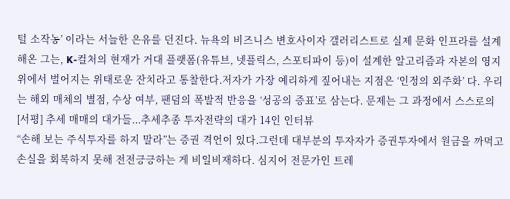털 소작농’ 이라는 서늘한 은유를 던진다. 뉴욕의 비즈니스 변호사이자 갤러리스트로 실제 문화 인프라를 설계해온 그는, K-컬처의 현재가 거대 플랫폼(유튜브, 넷플릭스, 스포티파이 등)이 설계한 알고리즘과 자본의 영지 위에서 벌어지는 위태로운 잔치라고 통찰한다.저자가 가장 예리하게 짚어내는 지점은 ‘인정의 외주화’ 다. 우리는 해외 매체의 별점, 수상 여부, 팬덤의 폭발적 반응을 ‘성공의 증표’로 삼는다. 문제는 그 과정에서 스스로의
[서평] 추세 매매의 대가들...추세추종 투자전략의 대가 14인 인터뷰
“손해 보는 주식투자를 하지 말라”는 증권 격언이 있다.그런데 대부분의 투자자가 증권투자에서 원금을 까먹고 손실을 회복하지 못해 전전긍긍하는 게 비일비재하다. 심지어 전문가인 트레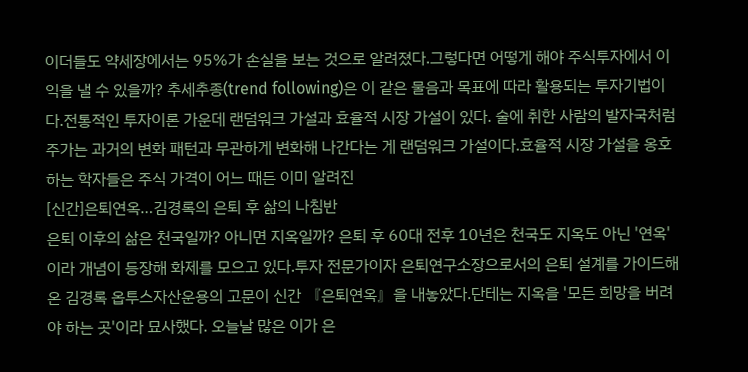이더들도 약세장에서는 95%가 손실을 보는 것으로 알려졌다.그렇다면 어떻게 해야 주식투자에서 이익을 낼 수 있을까? 추세추종(trend following)은 이 같은 물음과 목표에 따라 활용되는 투자기법이다.전통적인 투자이론 가운데 랜덤워크 가설과 효율적 시장 가설이 있다. 술에 취한 사람의 발자국처럼 주가는 과거의 변화 패턴과 무관하게 변화해 나간다는 게 랜덤워크 가설이다.효율적 시장 가설을 옹호하는 학자들은 주식 가격이 어느 때든 이미 알려진
[신간]은퇴연옥…김경록의 은퇴 후 삶의 나침반
은퇴 이후의 삶은 천국일까? 아니면 지옥일까? 은퇴 후 60대 전후 10년은 천국도 지옥도 아닌 '연옥'이라 개념이 등장해 화제를 모으고 있다.투자 전문가이자 은퇴연구소장으로서의 은퇴 설계를 가이드해 온 김경록 옵투스자산운용의 고문이 신간 『은퇴연옥』을 내놓았다.단테는 지옥을 '모든 희망을 버려야 하는 곳'이라 묘사했다. 오늘날 많은 이가 은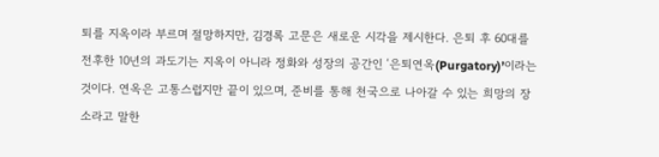퇴를 지옥이라 부르며 절망하지만, 김경록 고문은 새로운 시각을 제시한다. 은퇴 후 60대를 전후한 10년의 과도기는 지옥이 아니라 정화와 성장의 공간인 ‘은퇴연옥(Purgatory)’이라는 것이다. 연옥은 고통스럽지만 끝이 있으며, 준비를 통해 천국으로 나아갈 수 있는 희망의 장소라고 말한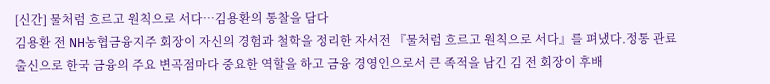[신간] 물처럼 흐르고 원칙으로 서다…김용환의 통찰을 담다
김용환 전 NH농협금융지주 회장이 자신의 경험과 철학을 정리한 자서전 『물처럼 흐르고 원칙으로 서다』를 펴냈다.정통 관료 출신으로 한국 금융의 주요 변곡점마다 중요한 역할을 하고 금융 경영인으로서 큰 족적을 남긴 김 전 회장이 후배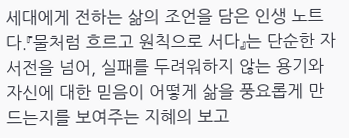세대에게 전하는 삶의 조언을 담은 인생 노트다.『물처럼 흐르고 원칙으로 서다』는 단순한 자서전을 넘어, 실패를 두려워하지 않는 용기와 자신에 대한 믿음이 어떻게 삶을 풍요롭게 만드는지를 보여주는 지혜의 보고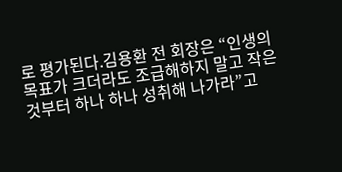로 평가된다.김용환 전 회장은 “인생의 목표가 크더라도 조급해하지 말고 작은 것부터 하나 하나 성취해 나가라”고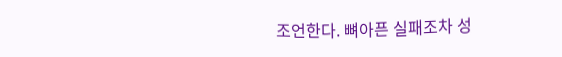조언한다. 뼈아픈 실패조차 성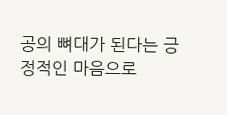공의 뼈대가 된다는 긍정적인 마음으로